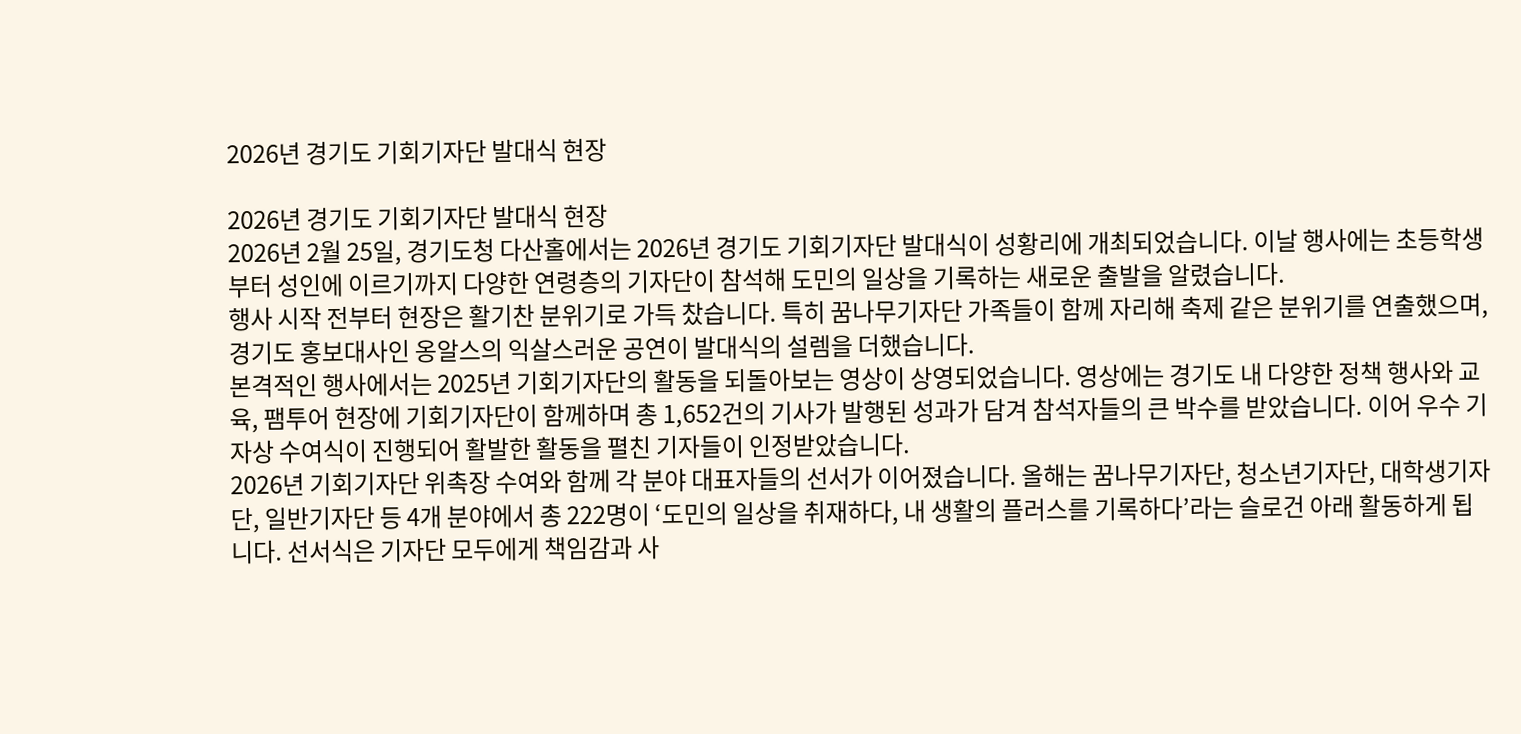2026년 경기도 기회기자단 발대식 현장

2026년 경기도 기회기자단 발대식 현장
2026년 2월 25일, 경기도청 다산홀에서는 2026년 경기도 기회기자단 발대식이 성황리에 개최되었습니다. 이날 행사에는 초등학생부터 성인에 이르기까지 다양한 연령층의 기자단이 참석해 도민의 일상을 기록하는 새로운 출발을 알렸습니다.
행사 시작 전부터 현장은 활기찬 분위기로 가득 찼습니다. 특히 꿈나무기자단 가족들이 함께 자리해 축제 같은 분위기를 연출했으며, 경기도 홍보대사인 옹알스의 익살스러운 공연이 발대식의 설렘을 더했습니다.
본격적인 행사에서는 2025년 기회기자단의 활동을 되돌아보는 영상이 상영되었습니다. 영상에는 경기도 내 다양한 정책 행사와 교육, 팸투어 현장에 기회기자단이 함께하며 총 1,652건의 기사가 발행된 성과가 담겨 참석자들의 큰 박수를 받았습니다. 이어 우수 기자상 수여식이 진행되어 활발한 활동을 펼친 기자들이 인정받았습니다.
2026년 기회기자단 위촉장 수여와 함께 각 분야 대표자들의 선서가 이어졌습니다. 올해는 꿈나무기자단, 청소년기자단, 대학생기자단, 일반기자단 등 4개 분야에서 총 222명이 ‘도민의 일상을 취재하다, 내 생활의 플러스를 기록하다’라는 슬로건 아래 활동하게 됩니다. 선서식은 기자단 모두에게 책임감과 사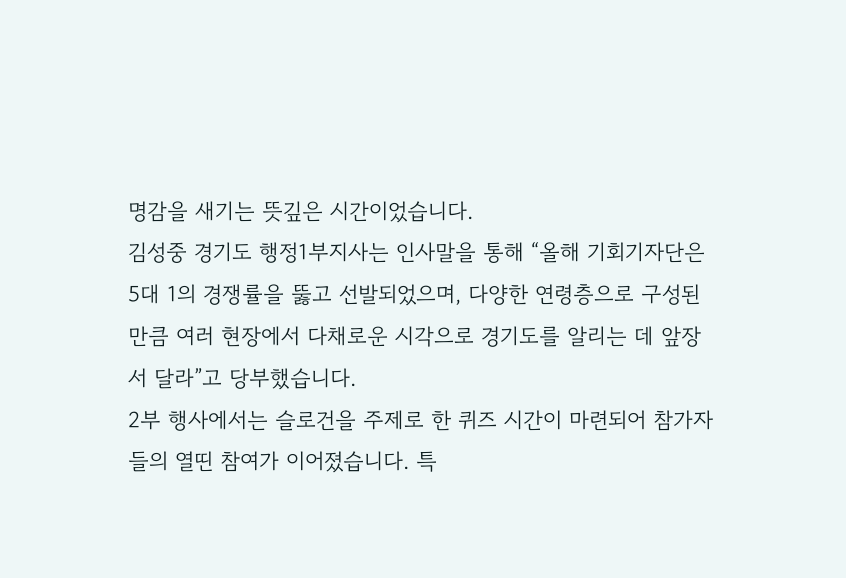명감을 새기는 뜻깊은 시간이었습니다.
김성중 경기도 행정1부지사는 인사말을 통해 “올해 기회기자단은 5대 1의 경쟁률을 뚫고 선발되었으며, 다양한 연령층으로 구성된 만큼 여러 현장에서 다채로운 시각으로 경기도를 알리는 데 앞장서 달라”고 당부했습니다.
2부 행사에서는 슬로건을 주제로 한 퀴즈 시간이 마련되어 참가자들의 열띤 참여가 이어졌습니다. 특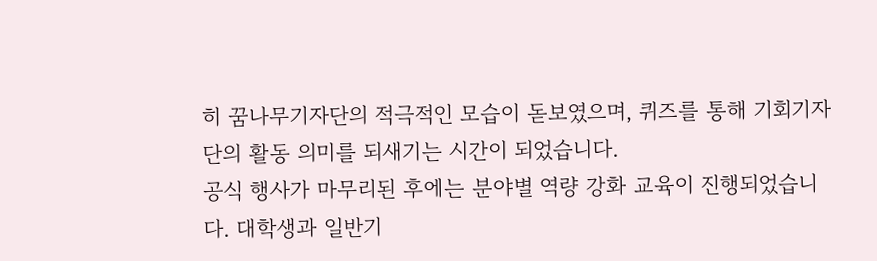히 꿈나무기자단의 적극적인 모습이 돋보였으며, 퀴즈를 통해 기회기자단의 활동 의미를 되새기는 시간이 되었습니다.
공식 행사가 마무리된 후에는 분야별 역량 강화 교육이 진행되었습니다. 대학생과 일반기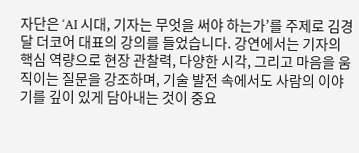자단은 ‘AI 시대, 기자는 무엇을 써야 하는가’를 주제로 김경달 더코어 대표의 강의를 들었습니다. 강연에서는 기자의 핵심 역량으로 현장 관찰력, 다양한 시각, 그리고 마음을 움직이는 질문을 강조하며, 기술 발전 속에서도 사람의 이야기를 깊이 있게 담아내는 것이 중요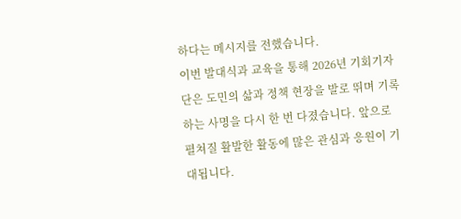하다는 메시지를 전했습니다.
이번 발대식과 교육을 통해 2026년 기회기자단은 도민의 삶과 정책 현장을 발로 뛰며 기록하는 사명을 다시 한 번 다졌습니다. 앞으로 펼쳐질 활발한 활동에 많은 관심과 응원이 기대됩니다.